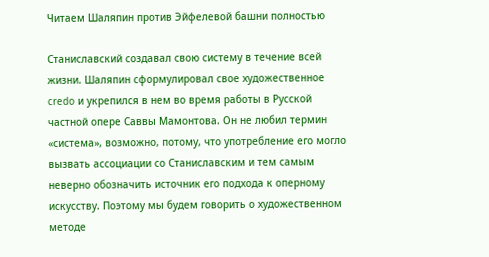Читаем Шаляпин против Эйфелевой башни полностью

Станиславский создавал свою систему в течение всей жизни. Шаляпин сформулировал свое художественное credo и укрепился в нем во время работы в Русской частной опере Саввы Мамонтова. Он не любил термин «система», возможно, потому, что употребление его могло вызвать ассоциации со Станиславским и тем самым неверно обозначить источник его подхода к оперному искусству. Поэтому мы будем говорить о художественном методе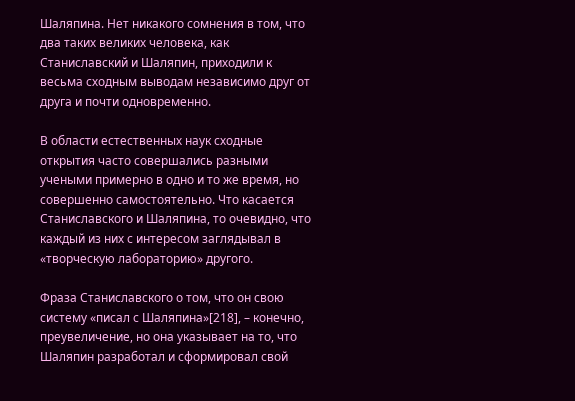Шаляпина. Нет никакого сомнения в том, что два таких великих человека, как Станиславский и Шаляпин, приходили к весьма сходным выводам независимо друг от друга и почти одновременно.

В области естественных наук сходные открытия часто совершались разными учеными примерно в одно и то же время, но совершенно самостоятельно. Что касается Станиславского и Шаляпина, то очевидно, что каждый из них с интересом заглядывал в «творческую лабораторию» другого.

Фраза Станиславского о том, что он свою систему «писал с Шаляпина»[218], – конечно, преувеличение, но она указывает на то, что Шаляпин разработал и сформировал свой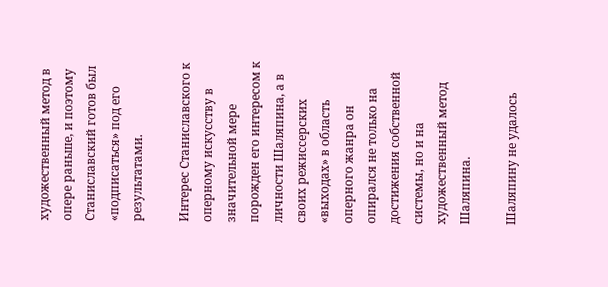художественный метод в опере раньше, и поэтому Станиславский готов был «подписаться» под его результатами.

Интерес Станиславского к оперному искусству в значительной мере порожден его интересом к личности Шаляпина, а в своих режиссерских «выходах» в область оперного жанра он опирался не только на достижения собственной системы, но и на художественный метод Шаляпина.

Шаляпину не удалось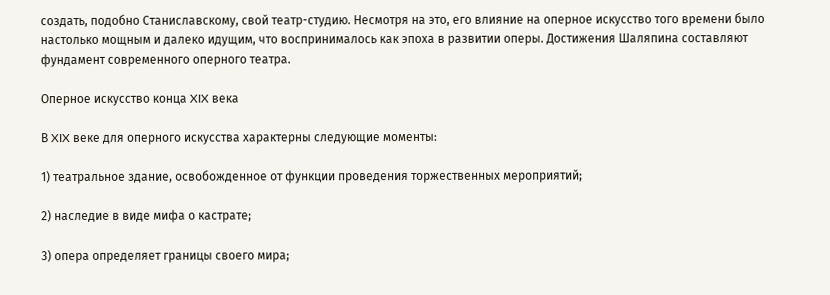создать, подобно Станиславскому, свой театр-студию. Несмотря на это, его влияние на оперное искусство того времени было настолько мощным и далеко идущим, что воспринималось как эпоха в развитии оперы. Достижения Шаляпина составляют фундамент современного оперного театра.

Оперное искусство конца XIX века

В XIX веке для оперного искусства характерны следующие моменты:

1) театральное здание, освобожденное от функции проведения торжественных мероприятий;

2) наследие в виде мифа о кастрате;

3) опера определяет границы своего мира;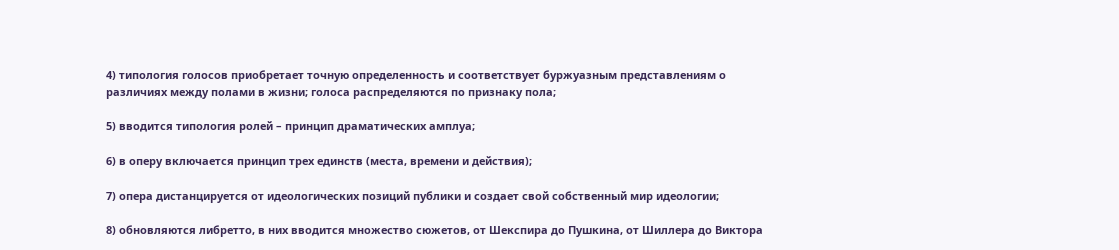4) типология голосов приобретает точную определенность и соответствует буржуазным представлениям о различиях между полами в жизни; голоса распределяются по признаку пола;

5) вводится типология ролей – принцип драматических амплуа;

6) в оперу включается принцип трех единств (места, времени и действия);

7) опера дистанцируется от идеологических позиций публики и создает свой собственный мир идеологии;

8) обновляются либретто, в них вводится множество сюжетов, от Шекспира до Пушкина, от Шиллера до Виктора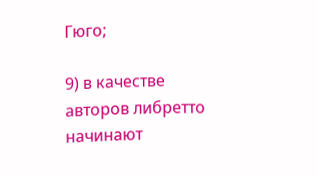Гюго;

9) в качестве авторов либретто начинают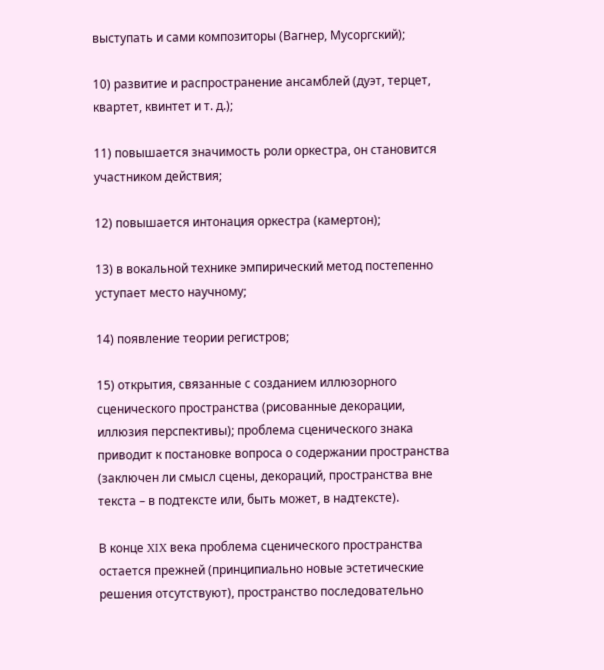выступать и сами композиторы (Вагнер, Мусоргский);

10) развитие и распространение ансамблей (дуэт, терцет, квартет, квинтет и т. д.);

11) повышается значимость роли оркестра, он становится участником действия;

12) повышается интонация оркестра (камертон);

13) в вокальной технике эмпирический метод постепенно уступает место научному;

14) появление теории регистров;

15) открытия, связанные с созданием иллюзорного сценического пространства (рисованные декорации, иллюзия перспективы); проблема сценического знака приводит к постановке вопроса о содержании пространства (заключен ли смысл сцены, декораций, пространства вне текста – в подтексте или, быть может, в надтексте).

В конце XIX века проблема сценического пространства остается прежней (принципиально новые эстетические решения отсутствуют), пространство последовательно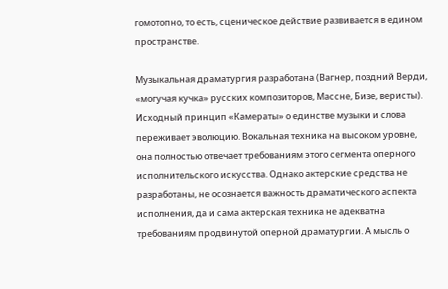гомотопно, то есть, сценическое действие развивается в едином пространстве.

Музыкальная драматургия разработана (Вагнер, поздний Верди, «могучая кучка» русских композиторов, Массне, Бизе, веристы). Исходный принцип «Камераты» о единстве музыки и слова переживает эволюцию. Вокальная техника на высоком уровне, она полностью отвечает требованиям этого сегмента оперного исполнительского искусства. Однако актерские средства не разработаны, не осознается важность драматического аспекта исполнения, да и сама актерская техника не адекватна требованиям продвинутой оперной драматургии. А мысль о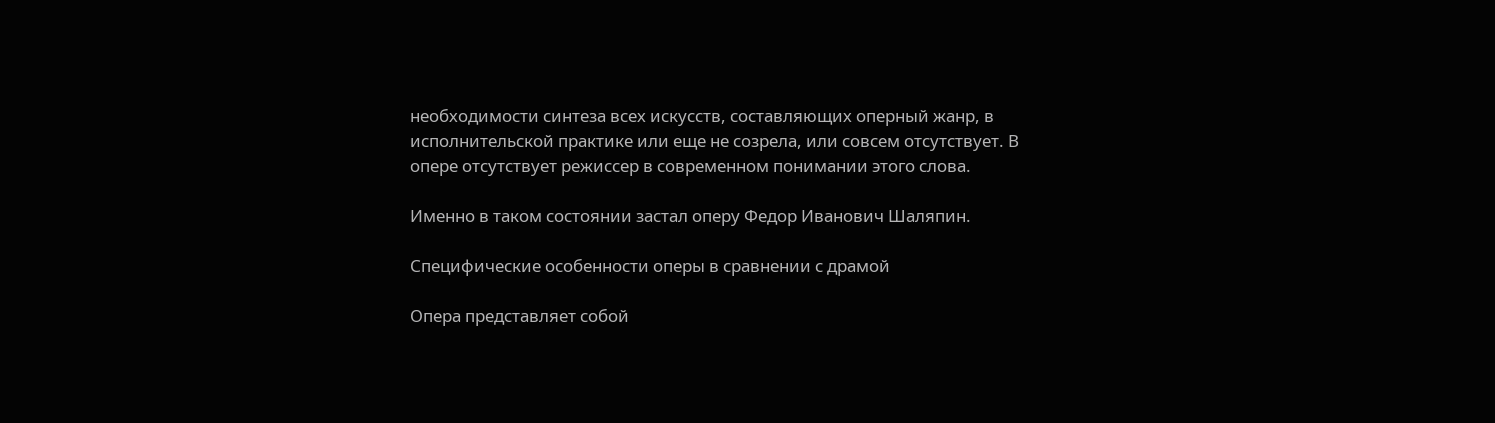необходимости синтеза всех искусств, составляющих оперный жанр, в исполнительской практике или еще не созрела, или совсем отсутствует. В опере отсутствует режиссер в современном понимании этого слова.

Именно в таком состоянии застал оперу Федор Иванович Шаляпин.

Специфические особенности оперы в сравнении с драмой

Опера представляет собой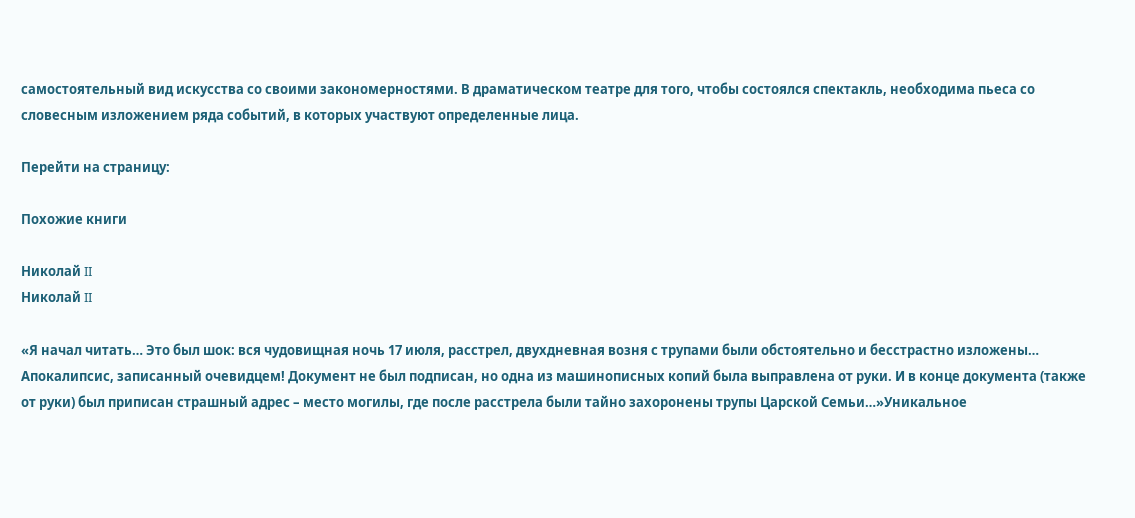самостоятельный вид искусства со своими закономерностями. В драматическом театре для того, чтобы состоялся спектакль, необходима пьеса со словесным изложением ряда событий, в которых участвуют определенные лица.

Перейти на страницу:

Похожие книги

Николай II
Николай II

«Я начал читать… Это был шок: вся чудовищная ночь 17 июля, расстрел, двухдневная возня с трупами были обстоятельно и бесстрастно изложены… Апокалипсис, записанный очевидцем! Документ не был подписан, но одна из машинописных копий была выправлена от руки. И в конце документа (также от руки) был приписан страшный адрес – место могилы, где после расстрела были тайно захоронены трупы Царской Семьи…»Уникальное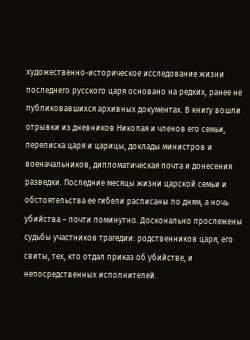художественно-историческое исследование жизни последнего русского царя основано на редких, ранее не публиковавшихся архивных документах. В книгу вошли отрывки из дневников Николая и членов его семьи, переписка царя и царицы, доклады министров и военачальников, дипломатическая почта и донесения разведки. Последние месяцы жизни царской семьи и обстоятельства ее гибели расписаны по дням, а ночь убийства – почти поминутно. Досконально прослежены судьбы участников трагедии: родственников царя, его свиты, тех, кто отдал приказ об убийстве, и непосредственных исполнителей.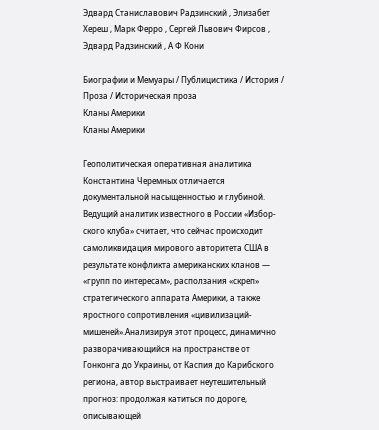Эдвард Станиславович Радзинский , Элизабет Хереш , Марк Ферро , Сергей Львович Фирсов , Эдвард Радзинский , А Ф Кони

Биографии и Мемуары / Публицистика / История / Проза / Историческая проза
Кланы Америки
Кланы Америки

Геополитическая оперативная аналитика Константина Черемных отличается документальной насыщенностью и глубиной. Ведущий аналитик известного в России «Избор-ского клуба» считает, что сейчас происходит самоликвидация мирового авторитета США в результате конфликта американских кланов — «групп по интересам», расползания «скреп» стратегического аппарата Америки, а также яростного сопротивления «цивилизаций-мишеней».Анализируя этот процесс, динамично разворачивающийся на пространстве от Гонконга до Украины, от Каспия до Карибского региона, автор выстраивает неутешительный прогноз: продолжая катиться по дороге, описывающей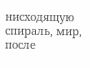нисходящую спираль, мир, после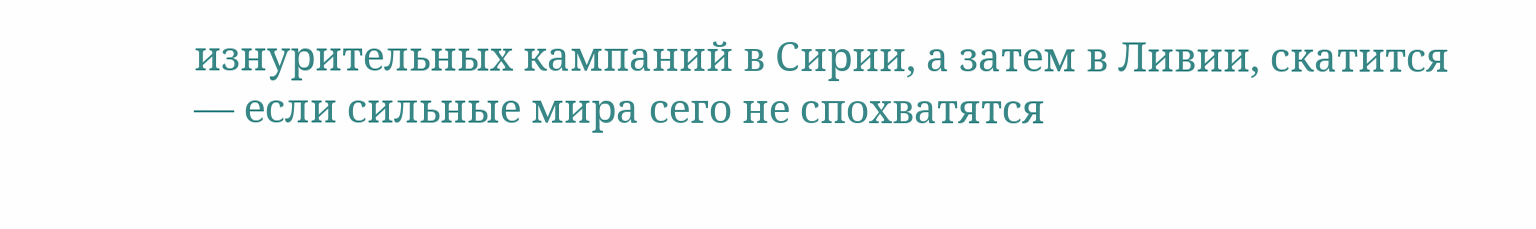изнурительных кампаний в Сирии, а затем в Ливии, скатится — если сильные мира сего не спохватятся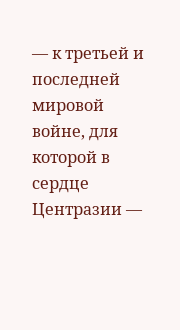— к третьей и последней мировой войне, для которой в сердце Центразии —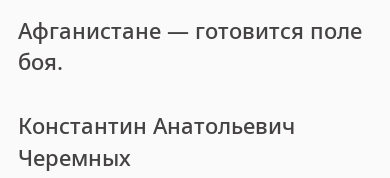Афганистане — готовится поле боя.

Константин Анатольевич Черемных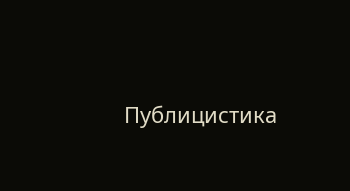Публицистика